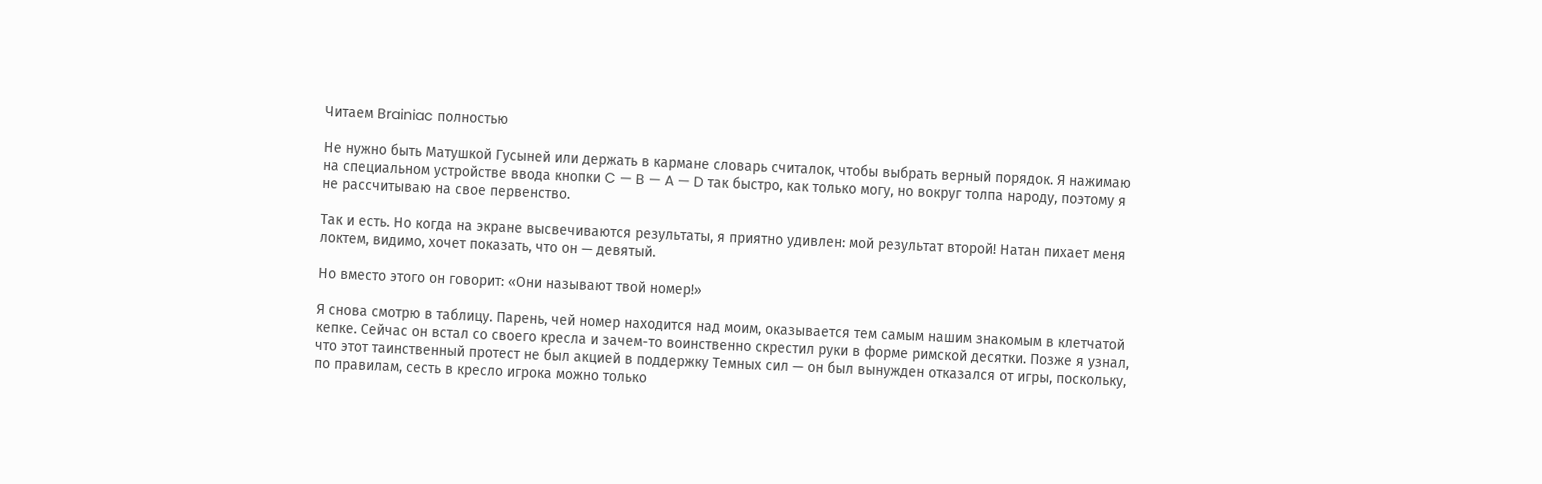Читаем Brainiac полностью

Не нужно быть Матушкой Гусыней или держать в кармане словарь считалок, чтобы выбрать верный порядок. Я нажимаю на специальном устройстве ввода кнопки C — B — A — D так быстро, как только могу, но вокруг толпа народу, поэтому я не рассчитываю на свое первенство.

Так и есть. Но когда на экране высвечиваются результаты, я приятно удивлен: мой результат второй! Натан пихает меня локтем, видимо, хочет показать, что он — девятый.

Но вместо этого он говорит: «Они называют твой номер!»

Я снова смотрю в таблицу. Парень, чей номер находится над моим, оказывается тем самым нашим знакомым в клетчатой кепке. Сейчас он встал со своего кресла и зачем-то воинственно скрестил руки в форме римской десятки. Позже я узнал, что этот таинственный протест не был акцией в поддержку Темных сил — он был вынужден отказался от игры, поскольку, по правилам, сесть в кресло игрока можно только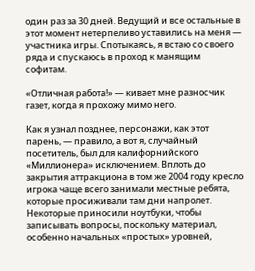один раз за 30 дней. Ведущий и все остальные в этот момент нетерпеливо уставились на меня — участника игры. Спотыкаясь, я встаю со своего ряда и спускаюсь в проход к манящим софитам.

«Отличная работа!» — кивает мне разносчик газет, когда я прохожу мимо него.

Как я узнал позднее, персонажи, как этот парень, — правило, а вот я, случайный посетитель, был для калифорнийского «Миллионера» исключением. Вплоть до закрытия аттракциона в том же 2004 году кресло игрока чаще всего занимали местные ребята, которые просиживали там дни напролет. Некоторые приносили ноутбуки, чтобы записывать вопросы, поскольку материал, особенно начальных «простых» уровней,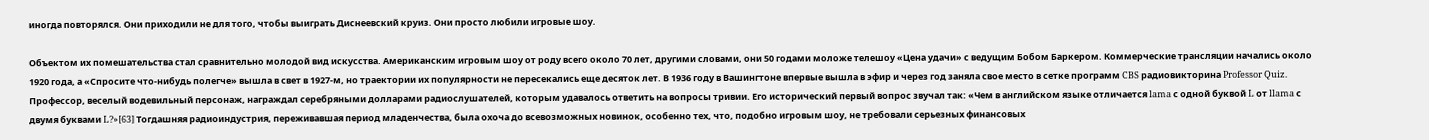иногда повторялся. Они приходили не для того, чтобы выиграть Диснеевский круиз. Они просто любили игровые шоу.

Объектом их помешательства стал сравнительно молодой вид искусства. Американским игровым шоу от роду всего около 70 лет, другими словами, они 50 годами моложе телешоу «Цена удачи» с ведущим Бобом Баркером. Коммерческие трансляции начались около 1920 года, а «Спросите что-нибудь полегче» вышла в свет в 1927-м, но траектории их популярности не пересекались еще десяток лет. В 1936 году в Вашингтоне впервые вышла в эфир и через год заняла свое место в сетке программ CBS радиовикторина Professor Quiz. Профессор, веселый водевильный персонаж, награждал серебряными долларами радиослушателей, которым удавалось ответить на вопросы тривии. Его исторический первый вопрос звучал так: «Чем в английском языке отличается lama с одной буквой L от llama с двумя буквами L?»[63] Тогдашняя радиоиндустрия, переживавшая период младенчества, была охоча до всевозможных новинок, особенно тех, что, подобно игровым шоу, не требовали серьезных финансовых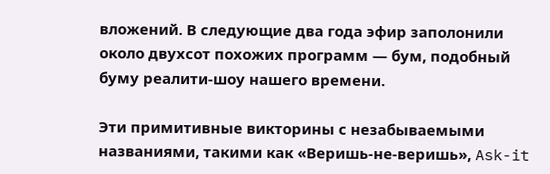вложений. В следующие два года эфир заполонили около двухсот похожих программ — бум, подобный буму реалити-шоу нашего времени.

Эти примитивные викторины с незабываемыми названиями, такими как «Веришь-не-веришь», Ask-it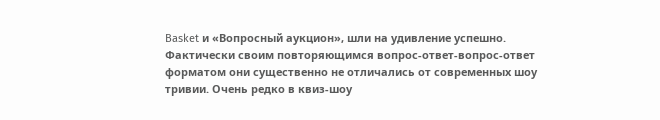Basket и «Вопросный аукцион», шли на удивление успешно. Фактически своим повторяющимся вопрос-ответ-вопрос-ответ форматом они существенно не отличались от современных шоу тривии. Очень редко в квиз-шоу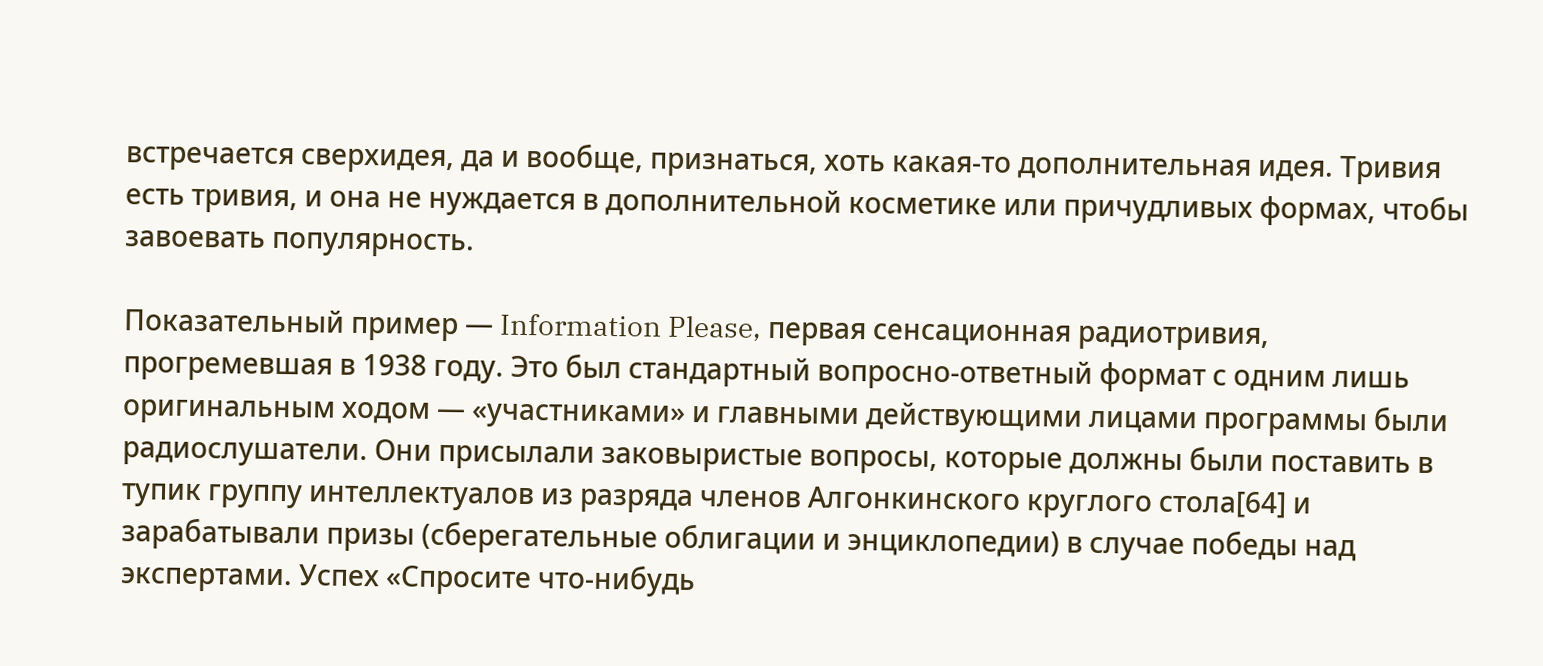встречается сверхидея, да и вообще, признаться, хоть какая-то дополнительная идея. Тривия есть тривия, и она не нуждается в дополнительной косметике или причудливых формах, чтобы завоевать популярность.

Показательный пример — Information Please, первая сенсационная радиотривия, прогремевшая в 1938 году. Это был стандартный вопросно-ответный формат с одним лишь оригинальным ходом — «участниками» и главными действующими лицами программы были радиослушатели. Они присылали заковыристые вопросы, которые должны были поставить в тупик группу интеллектуалов из разряда членов Алгонкинского круглого стола[64] и зарабатывали призы (сберегательные облигации и энциклопедии) в случае победы над экспертами. Успех «Спросите что-нибудь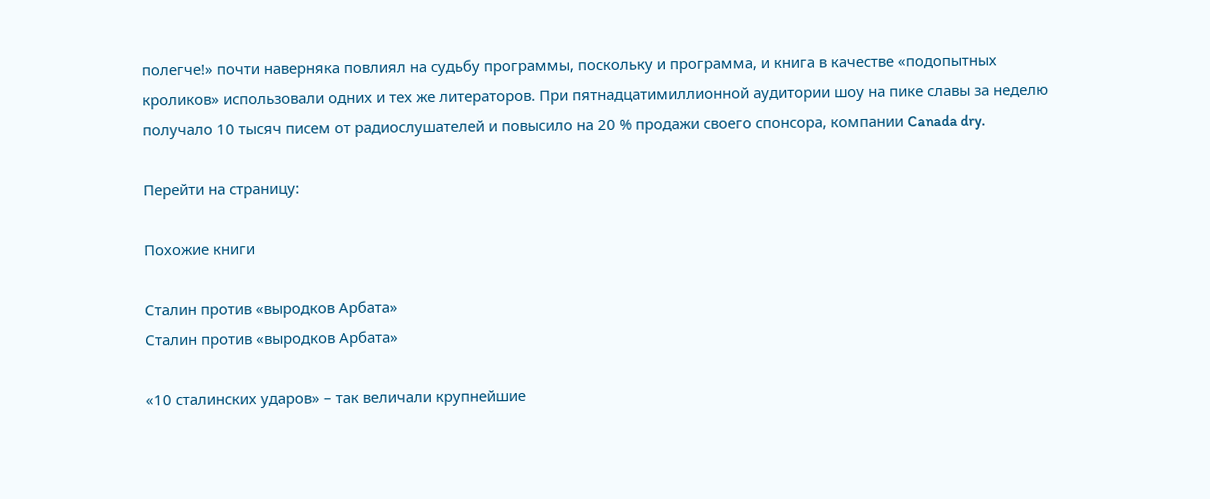полегче!» почти наверняка повлиял на судьбу программы, поскольку и программа, и книга в качестве «подопытных кроликов» использовали одних и тех же литераторов. При пятнадцатимиллионной аудитории шоу на пике славы за неделю получало 10 тысяч писем от радиослушателей и повысило на 20 % продажи своего спонсора, компании Canada dry.

Перейти на страницу:

Похожие книги

Сталин против «выродков Арбата»
Сталин против «выродков Арбата»

«10 сталинских ударов» – так величали крупнейшие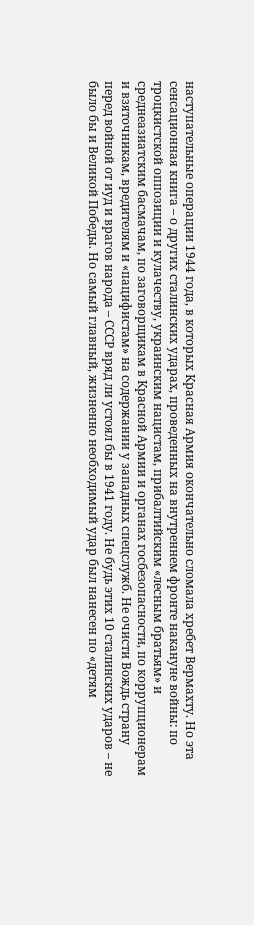наступательные операции 1944 года, в которых Красная Армия окончательно сломала хребет Вермахту. Но эта сенсационная книга – о других сталинских ударах, проведенных на внутреннем фронте накануне войны: по троцкистской оппозиции и кулачеству, украинским нацистам, прибалтийским «лесным братьям» и среднеазиатским басмачам, по заговорщикам в Красной Армии и органах госбезопасности, по коррупционерам и взяточникам, вредителям и «пацифистам» на содержании у западных спецслужб. Не очисти Вождь страну перед войной от иуд и врагов народа – СССР вряд ли устоял бы в 1941 году. Не будь этих 10 сталинских ударов – не было бы и Великой Победы. Но самый главный, жизненно необходимый удар был нанесен по «детям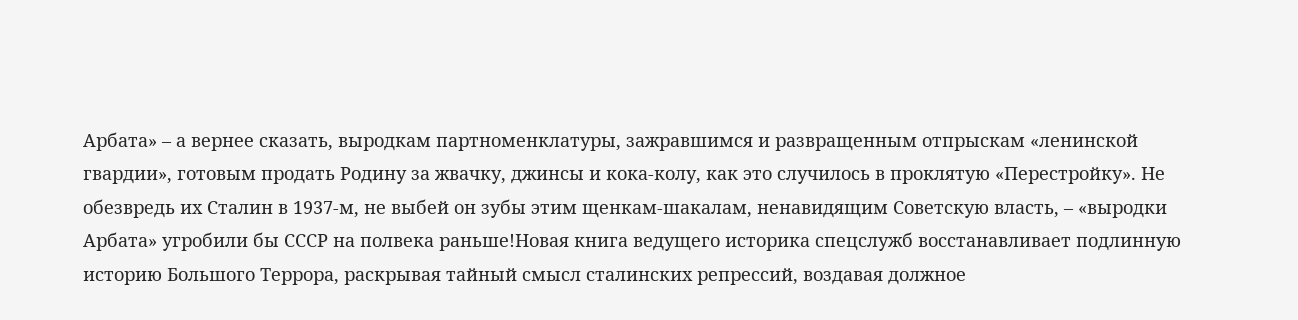Арбата» – а вернее сказать, выродкам партноменклатуры, зажравшимся и развращенным отпрыскам «ленинской гвардии», готовым продать Родину за жвачку, джинсы и кока-колу, как это случилось в проклятую «Перестройку». Не обезвредь их Сталин в 1937-м, не выбей он зубы этим щенкам-шакалам, ненавидящим Советскую власть, – «выродки Арбата» угробили бы СССР на полвека раньше!Новая книга ведущего историка спецслужб восстанавливает подлинную историю Большого Террора, раскрывая тайный смысл сталинских репрессий, воздавая должное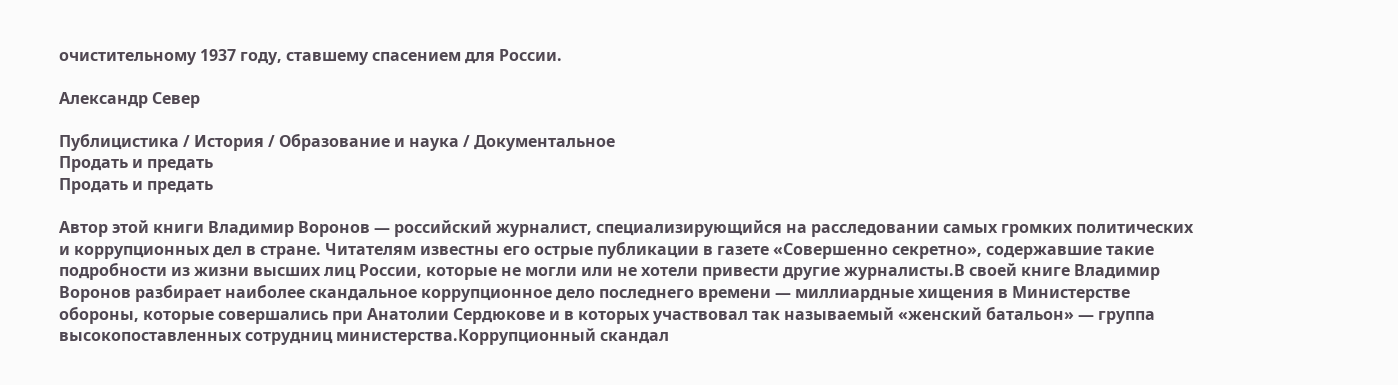очистительному 1937 году, ставшему спасением для России.

Александр Север

Публицистика / История / Образование и наука / Документальное
Продать и предать
Продать и предать

Автор этой книги Владимир Воронов — российский журналист, специализирующийся на расследовании самых громких политических и коррупционных дел в стране. Читателям известны его острые публикации в газете «Совершенно секретно», содержавшие такие подробности из жизни высших лиц России, которые не могли или не хотели привести другие журналисты.В своей книге Владимир Воронов разбирает наиболее скандальное коррупционное дело последнего времени — миллиардные хищения в Министерстве обороны, которые совершались при Анатолии Сердюкове и в которых участвовал так называемый «женский батальон» — группа высокопоставленных сотрудниц министерства.Коррупционный скандал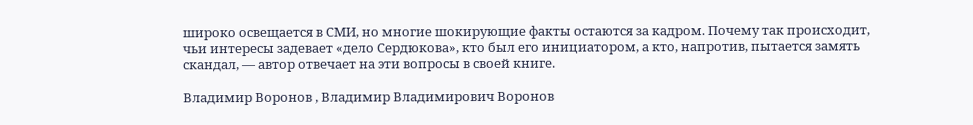широко освещается в СМИ, но многие шокирующие факты остаются за кадром. Почему так происходит, чьи интересы задевает «дело Сердюкова», кто был его инициатором, а кто, напротив, пытается замять скандал, — автор отвечает на эти вопросы в своей книге.

Владимир Воронов , Владимир Владимирович Воронов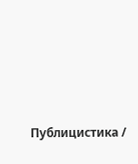Публицистика /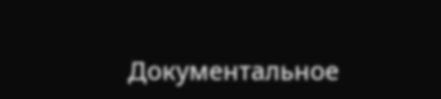Документальное